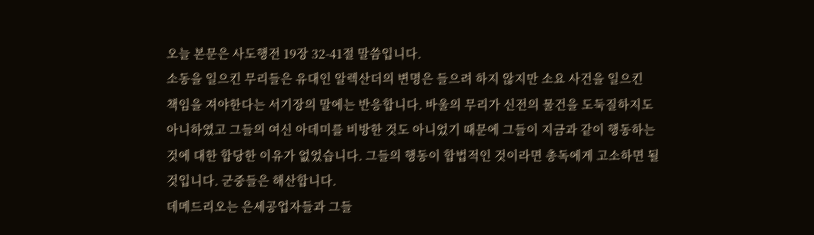오늘 본문은 사도행전 19장 32-41절 말씀입니다.
소동을 일으킨 무리들은 유대인 알렉산더의 변명은 들으려 하지 않지만 소요 사건을 일으킨
책임을 져야한다는 서기장의 말에는 반응합니다. 바울의 무리가 신전의 물건을 도둑질하지도
아니하였고 그들의 여신 아데미를 비방한 것도 아니었기 때문에 그들이 지금과 같이 행동하는
것에 대한 합당한 이유가 없었습니다. 그들의 행동이 합법적인 것이라면 총독에게 고소하면 될
것입니다. 군중들은 해산합니다.
데메드리오는 은세공업자들과 그들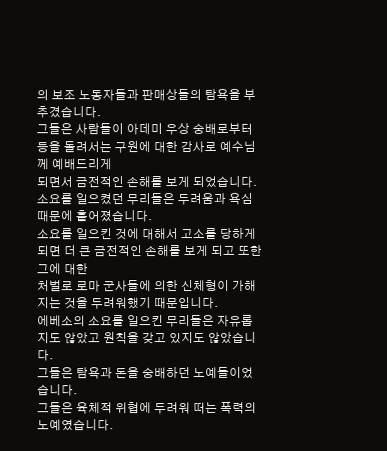의 보조 노동자들과 판매상들의 탐욕을 부추겼습니다.
그들은 사람들이 아데미 우상 숭배로부터 등을 돌려서는 구원에 대한 감사로 예수님께 예배드리게
되면서 금전적인 손해를 보게 되었습니다.
소요를 일으켰던 무리들은 두려움과 욕심 때문에 흩어졌습니다.
소요를 일으킨 것에 대해서 고소를 당하게 되면 더 큰 금전적인 손해를 보게 되고 또한 그에 대한
처벌로 로마 군사들에 의한 신체형이 가해지는 것을 두려워했기 때문입니다.
에베소의 소요를 일으킨 무리들은 자유롭지도 않았고 원칙을 갖고 있지도 않았습니다.
그들은 탐욕과 돈을 숭배하던 노예들이었습니다.
그들은 육체적 위협에 두려워 떠는 폭력의 노예였습니다.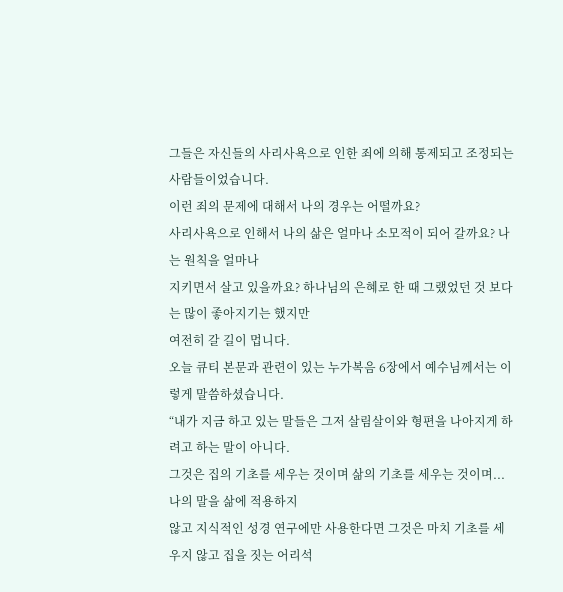그들은 자신들의 사리사욕으로 인한 죄에 의해 통제되고 조정되는 사람들이었습니다.
이런 죄의 문제에 대해서 나의 경우는 어떨까요?
사리사욕으로 인해서 나의 삶은 얼마나 소모적이 되어 갈까요? 나는 원칙을 얼마나
지키면서 살고 있을까요? 하나님의 은혜로 한 때 그랬었던 것 보다는 많이 좋아지기는 했지만
여전히 갈 길이 멉니다.
오늘 큐티 본문과 관련이 있는 누가복음 6장에서 예수님께서는 이렇게 말씀하셨습니다.
“내가 지금 하고 있는 말들은 그저 살림살이와 형편을 나아지게 하려고 하는 말이 아니다.
그것은 집의 기초를 세우는 것이며 삶의 기초를 세우는 것이며... 나의 말을 삶에 적용하지
않고 지식적인 성경 연구에만 사용한다면 그것은 마치 기초를 세우지 않고 집을 짓는 어리석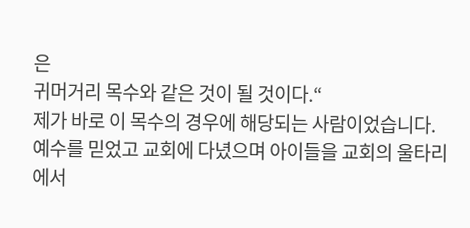은
귀머거리 목수와 같은 것이 될 것이다.“
제가 바로 이 목수의 경우에 해당되는 사람이었습니다.
예수를 믿었고 교회에 다녔으며 아이들을 교회의 울타리에서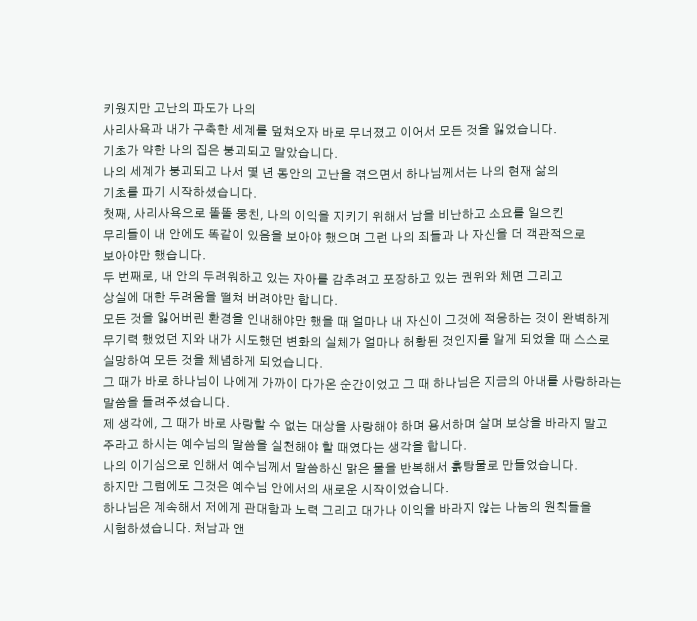키웠지만 고난의 파도가 나의
사리사욕과 내가 구축한 세계를 덮쳐오자 바로 무너졌고 이어서 모든 것을 잃었습니다.
기초가 약한 나의 집은 붕괴되고 말았습니다.
나의 세계가 붕괴되고 나서 몇 년 동안의 고난을 겪으면서 하나님께서는 나의 현재 삶의
기초를 파기 시작하셨습니다.
첫째, 사리사욕으로 똘똘 뭉친, 나의 이익을 지키기 위해서 남을 비난하고 소요를 일으킨
무리들이 내 안에도 똑같이 있음을 보아야 했으며 그런 나의 죄들과 나 자신을 더 객관적으로
보아야만 했습니다.
두 번째로, 내 안의 두려워하고 있는 자아를 감추려고 포장하고 있는 권위와 체면 그리고
상실에 대한 두려움을 떨쳐 버려야만 합니다.
모든 것을 잃어버린 환경을 인내해야만 했을 때 얼마나 내 자신이 그것에 적응하는 것이 완벽하게
무기력 했었던 지와 내가 시도했던 변화의 실체가 얼마나 허황된 것인지를 알게 되었을 때 스스로
실망하여 모든 것을 체념하게 되었습니다.
그 때가 바로 하나님이 나에게 가까이 다가온 순간이었고 그 때 하나님은 지금의 아내를 사랑하라는
말씀을 들려주셨습니다.
제 생각에, 그 때가 바로 사랑할 수 없는 대상을 사랑해야 하며 용서하며 살며 보상을 바라지 말고
주라고 하시는 예수님의 말씀을 실천해야 할 때였다는 생각을 합니다.
나의 이기심으로 인해서 예수님께서 말씀하신 맑은 물을 반복해서 흙탕물로 만들었습니다.
하지만 그럼에도 그것은 예수님 안에서의 새로운 시작이었습니다.
하나님은 계속해서 저에게 관대함과 노력 그리고 대가나 이익을 바라지 않는 나눔의 원칙들을
시험하셨습니다. 처남과 앤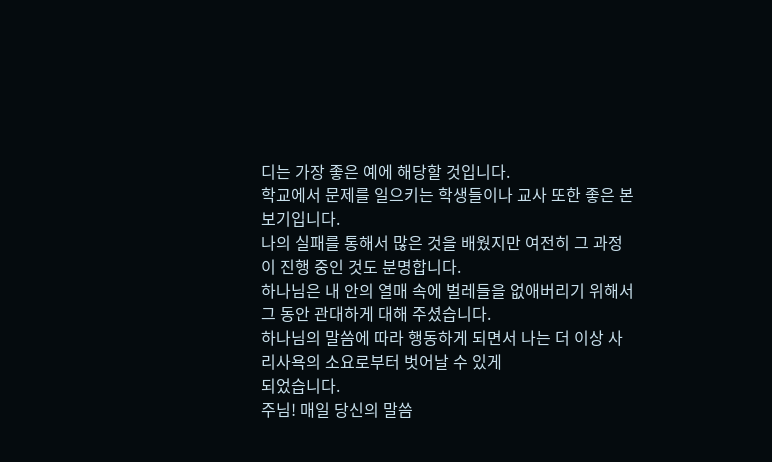디는 가장 좋은 예에 해당할 것입니다.
학교에서 문제를 일으키는 학생들이나 교사 또한 좋은 본보기입니다.
나의 실패를 통해서 많은 것을 배웠지만 여전히 그 과정이 진행 중인 것도 분명합니다.
하나님은 내 안의 열매 속에 벌레들을 없애버리기 위해서 그 동안 관대하게 대해 주셨습니다.
하나님의 말씀에 따라 행동하게 되면서 나는 더 이상 사리사욕의 소요로부터 벗어날 수 있게
되었습니다.
주님! 매일 당신의 말씀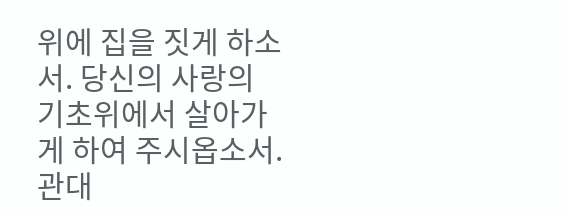위에 집을 짓게 하소서. 당신의 사랑의 기초위에서 살아가게 하여 주시옵소서.
관대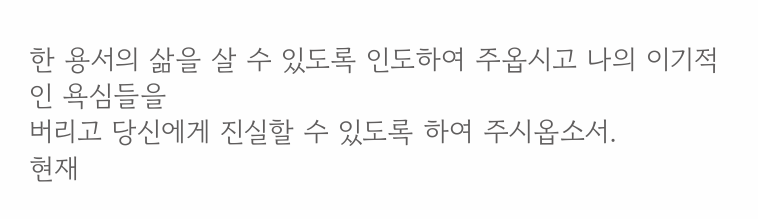한 용서의 삶을 살 수 있도록 인도하여 주옵시고 나의 이기적인 욕심들을
버리고 당신에게 진실할 수 있도록 하여 주시옵소서.
현재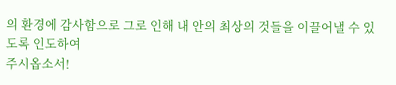의 환경에 감사함으로 그로 인해 내 안의 최상의 것들을 이끌어낼 수 있도록 인도하여
주시옵소서!